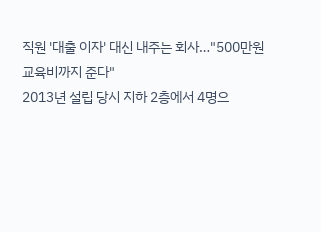직원 '대출 이자' 대신 내주는 회사…"500만원 교육비까지 준다"
2013년 설립 당시 지하 2층에서 4명으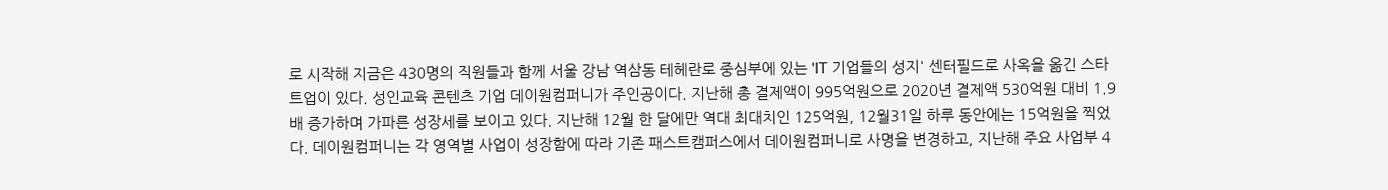로 시작해 지금은 430명의 직원들과 함께 서울 강남 역삼동 테헤란로 중심부에 있는 'IT 기업들의 성지' 센터필드로 사옥을 옮긴 스타트업이 있다. 성인교육 콘텐츠 기업 데이원컴퍼니가 주인공이다. 지난해 총 결제액이 995억원으로 2020년 결제액 530억원 대비 1.9배 증가하며 가파른 성장세를 보이고 있다. 지난해 12월 한 달에만 역대 최대치인 125억원, 12월31일 하루 동안에는 15억원을 찍었다. 데이원컴퍼니는 각 영역별 사업이 성장함에 따라 기존 패스트캠퍼스에서 데이원컴퍼니로 사명을 변경하고, 지난해 주요 사업부 4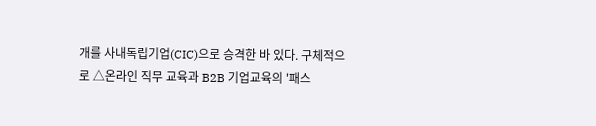개를 사내독립기업(CIC)으로 승격한 바 있다. 구체적으로 △온라인 직무 교육과 B2B 기업교육의 '패스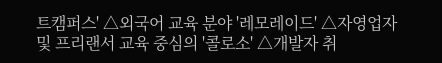트캠퍼스' △외국어 교육 분야 '레모레이드' △자영업자 및 프리랜서 교육 중심의 '콜로소' △개발자 취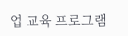업 교육 프로그램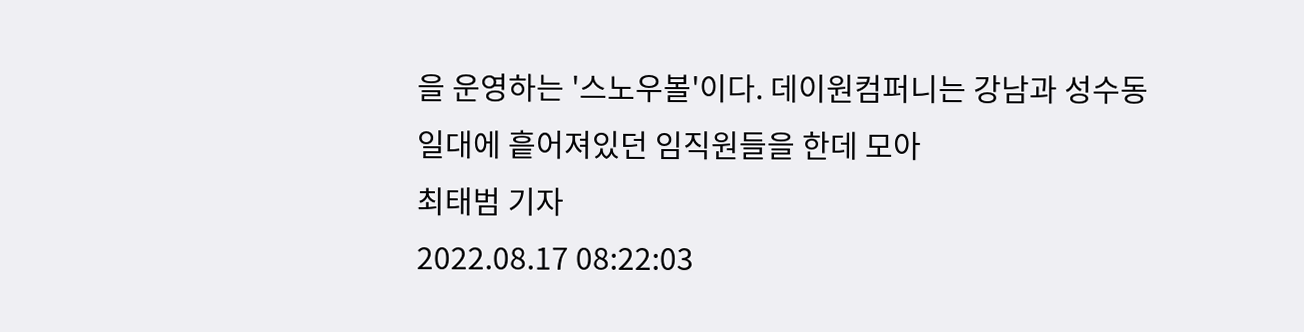을 운영하는 '스노우볼'이다. 데이원컴퍼니는 강남과 성수동 일대에 흩어져있던 임직원들을 한데 모아
최태범 기자
2022.08.17 08:22:03